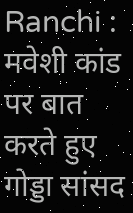Ranchi : मवेशी कांड पर बात करते हुए गोड्डा सांसद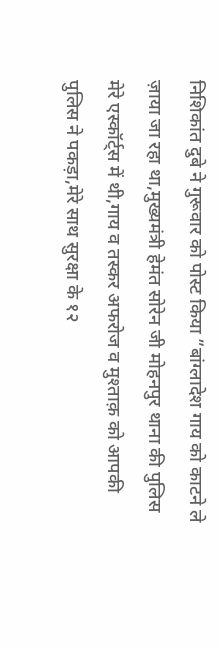निशिकांत दुबे ने गुरूवार को पोस्ट किया ”बांग्लादेश गाय को काटने ले ज़ाया जा रहा था,मुख्यमंत्री हेमंत सोरेन जी मोहनपुर थाना की पुलिस मेरे एस्कॉर्ट्स में थी,गाय व तस्कर अफरोज व मुश्ताक़ को आपकी पुलिस ने पकड़ा,मेरे साथ सुरक्षा के १२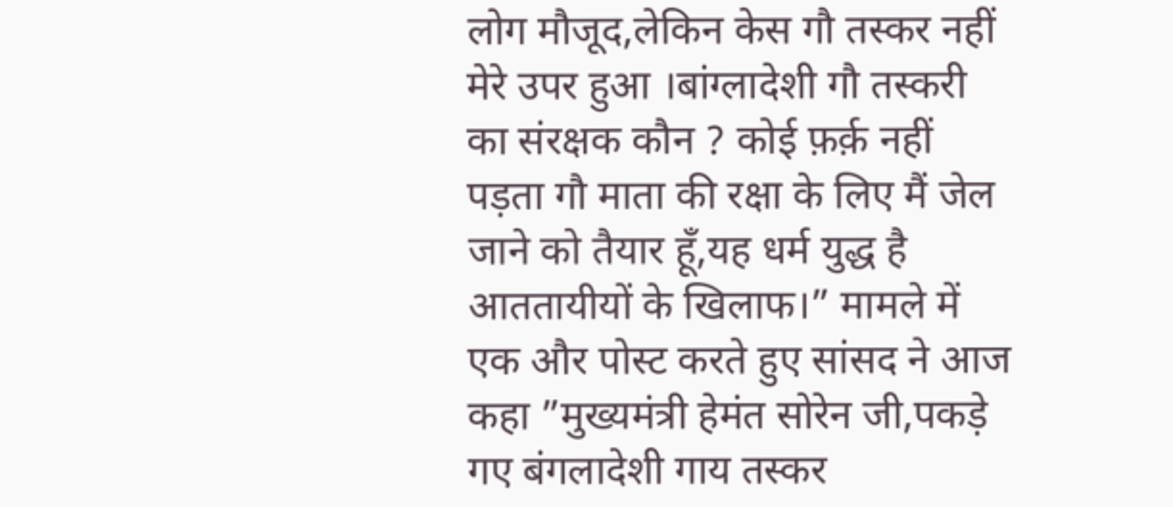लोग मौजूद,लेकिन केस गौ तस्कर नहीं मेरे उपर हुआ ।बांग्लादेशी गौ तस्करी का संरक्षक कौन ? कोई फ़र्क़ नहीं पड़ता गौ माता की रक्षा के लिए मैं जेल जाने को तैयार हूँ,यह धर्म युद्ध है आततायीयों के खिलाफ।” मामले में एक और पोस्ट करते हुए सांसद ने आज कहा ”मुख्यमंत्री हेमंत सोरेन जी,पकड़े गए बंगलादेशी गाय तस्कर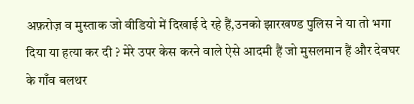अफ़रोज़ व मुस्ताक जो वीडियो में दिखाई दे रहे हैं,उनको झारखण्ड पुलिस ने या तो भगा दिया या हत्या कर दी ? मेरे उपर केस करने वाले ऐसे आदमी हैं जो मुसलमान हैं और देवघर के गाँव बलथर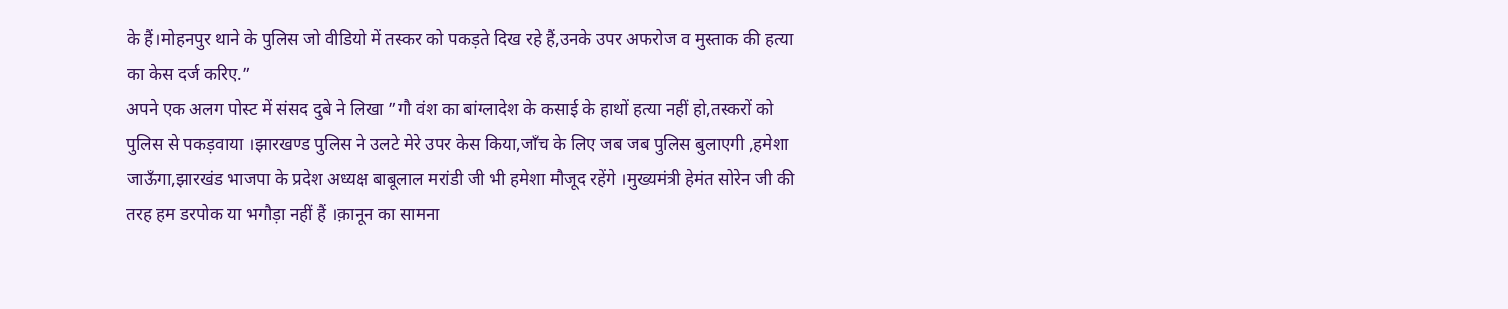के हैं।मोहनपुर थाने के पुलिस जो वीडियो में तस्कर को पकड़ते दिख रहे हैं,उनके उपर अफरोज व मुस्ताक की हत्या का केस दर्ज करिए.”
अपने एक अलग पोस्ट में संसद दुबे ने लिखा ”गौ वंश का बांग्लादेश के कसाई के हाथों हत्या नहीं हो,तस्करों को पुलिस से पकड़वाया ।झारखण्ड पुलिस ने उलटे मेरे उपर केस किया,जॉंच के लिए जब जब पुलिस बुलाएगी ,हमेशा जाऊँगा,झारखंड भाजपा के प्रदेश अध्यक्ष बाबूलाल मरांडी जी भी हमेशा मौजूद रहेंगे ।मुख्यमंत्री हेमंत सोरेन जी की तरह हम डरपोक या भगौड़ा नहीं हैं ।क़ानून का सामना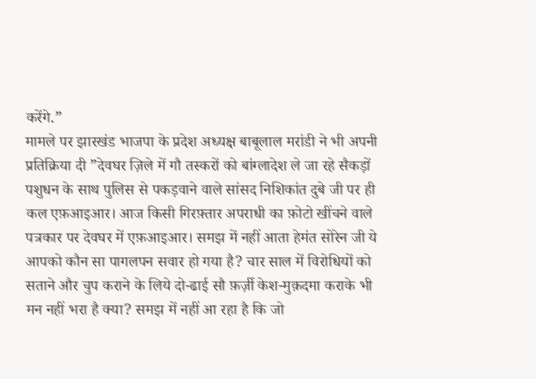करेंगे.”
मामले पर झारखंड भाजपा के प्रदेश अध्यक्ष बाबूलाल मरांडी ने भी अपनी प्रतिक्रिया दी ”देवघर ज़िले में गौ तस्करों को बांग्लादेश ले जा रहे सैकड़ों पशुधन के साथ पुलिस से पकड़वाने वाले सांसद निशिकांत दुबे जी पर ही कल एफ़आइआर। आज किसी गिरफ़्तार अपराधी का फ़ोटो खींचने वाले पत्रकार पर देवघर में एफ़आइआर। समझ में नहीं आता हेमंत सोरेन जी ये आपको कौन सा पागलपन सवार हो गया है? चार साल में विरोधियों को सताने और चुप कराने के लिये दो-ढाई सौ फ़र्ज़ी केश-मुक़दमा कराके भी मन नहीं भरा है क्या? समझ में नहीं आ रहा है कि जो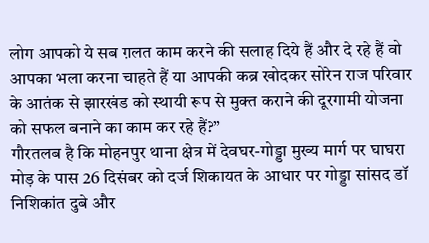लोग आपको ये सब ग़लत काम करने की सलाह दिये हैं और दे रहे हैं वो आपका भला करना चाहते हैं या आपकी कब्र खोदकर सोरेन राज परिवार के आतंक से झारखंड को स्थायी रूप से मुक्त कराने की दूरगामी योजना को सफल बनाने का काम कर रहे हैं?”
गौरतलब है कि मोहनपुर थाना क्षेत्र में देवघर-गोड्डा मुख्य मार्ग पर घाघरा मोड़ के पास 26 दिसंबर को दर्ज शिकायत के आधार पर गोड्डा सांसद डॉ निशिकांत दुबे और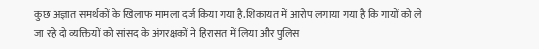कुछ अज्ञात समर्थकों के खिलाफ मामला दर्ज किया गया है.शिकायत में आरोप लगाया गया है कि गायों को ले जा रहे दो व्यक्तियों को सांसद के अंगरक्षकों ने हिरासत में लिया और पुलिस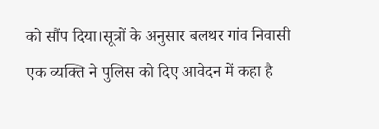को सौंप दिया।सूत्रों के अनुसार बलथर गांव निवासी एक व्यक्ति ने पुलिस को दिए आवेदन में कहा है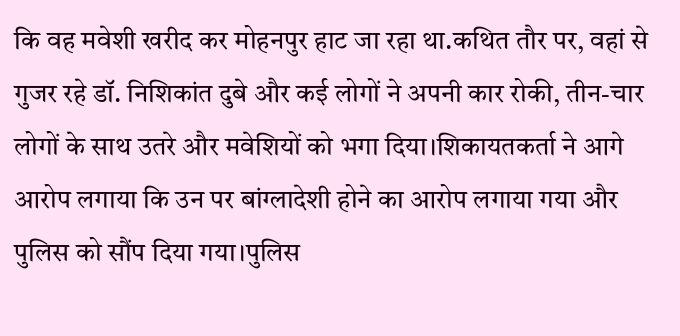कि वह मवेशी खरीद कर मोहनपुर हाट जा रहा था.कथित तौर पर, वहां से गुजर रहे डॉ. निशिकांत दुबे और कई लोगों ने अपनी कार रोकी, तीन-चार लोगों के साथ उतरे और मवेशियों को भगा दिया।शिकायतकर्ता ने आगे आरोप लगाया कि उन पर बांग्लादेशी होने का आरोप लगाया गया और पुलिस को सौंप दिया गया।पुलिस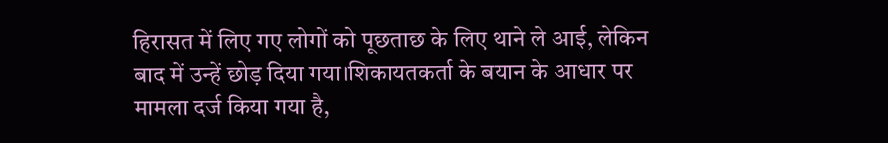हिरासत में लिए गए लोगों को पूछताछ के लिए थाने ले आई, लेकिन बाद में उन्हें छोड़ दिया गया।शिकायतकर्ता के बयान के आधार पर मामला दर्ज किया गया है,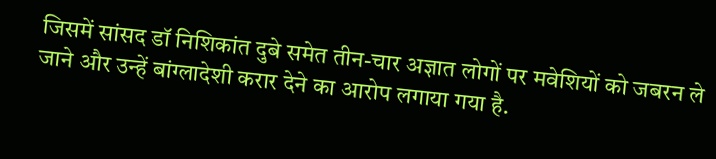जिसमें सांसद डॉ निशिकांत दुबे समेत तीन-चार अज्ञात लोगों पर मवेशियों को जबरन ले जाने और उन्हें बांग्लादेशी करार देने का आरोप लगाया गया है.